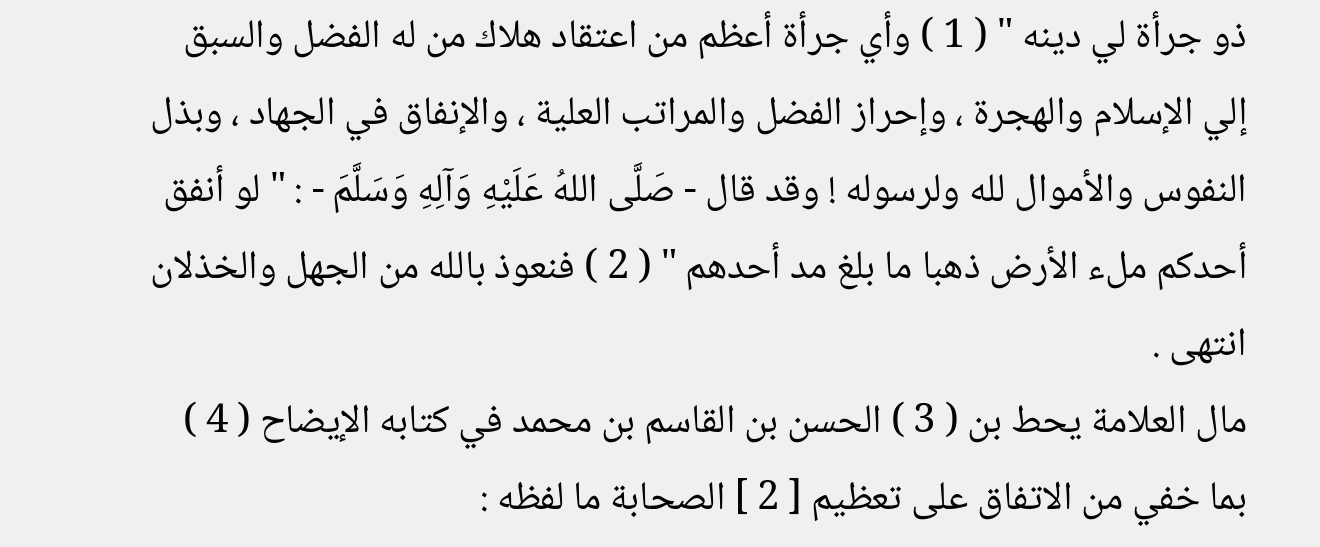ذو جرأة لي دينه " ( 1 ) وأي جرأة أعظم من اعتقاد هلاك من له الفضل والسبق إلي الإسلام والهجرة ، وإحراز الفضل والمراتب العلية ، والإنفاق في الجهاد ، وبذل النفوس والأموال لله ولرسوله ! وقد قال - صَلَّى اللهُ عَلَيْهِ وَآلِهِ وَسَلَّمَ - : " لو أنفق أحدكم ملء الأرض ذهبا ما بلغ مد أحدهم " ( 2 ) فنعوذ بالله من الجهل والخذلان انتهى .
مال العلامة يحط بن ( 3 ) الحسن بن القاسم بن محمد في كتابه الإيضاح ( 4 ) بما خفي من الاتفاق على تعظيم [ 2 ] الصحابة ما لفظه :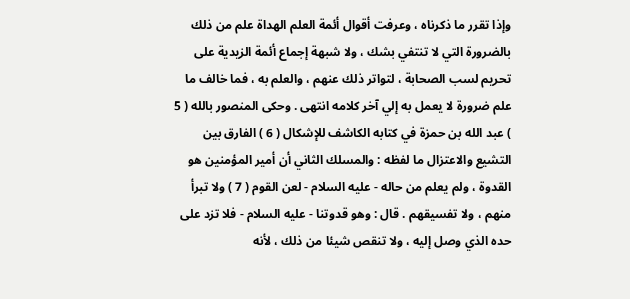وإذا تقرر ما ذكرناه ، وعرفت أقوال أئمة العلم الهداة علم من ذلك بالضرورة التي لا تنتفي بشك ، ولا شبهة إجماع أئمة الزيدية على تحريم لسب الصحابة ، لتواتر ذلك عنهم ، والعلم به ، فما خالف ما علم ضرورة لا يعمل به إلي آخر كلامه انتهى . وحكى المنصور بالله ( 5 ) عبد الله بن حمزة في كتابه الكاشف للإشكال ( 6 ) الفارق بين التشيع والاعتزال ما لفظه : والمسلك الثاني أن أمير المؤمنين هو القدوة ، ولم يعلم من حاله - عليه السلام - لعن القوم ( 7 ) ولا تبرأ منهم ، ولا تفسيقهم . قال : وهو قدوتنا - عليه السلام - فلا تزد على حده الذي وصل إليه ، ولا تنقص شيئا من ذلك ، لأنه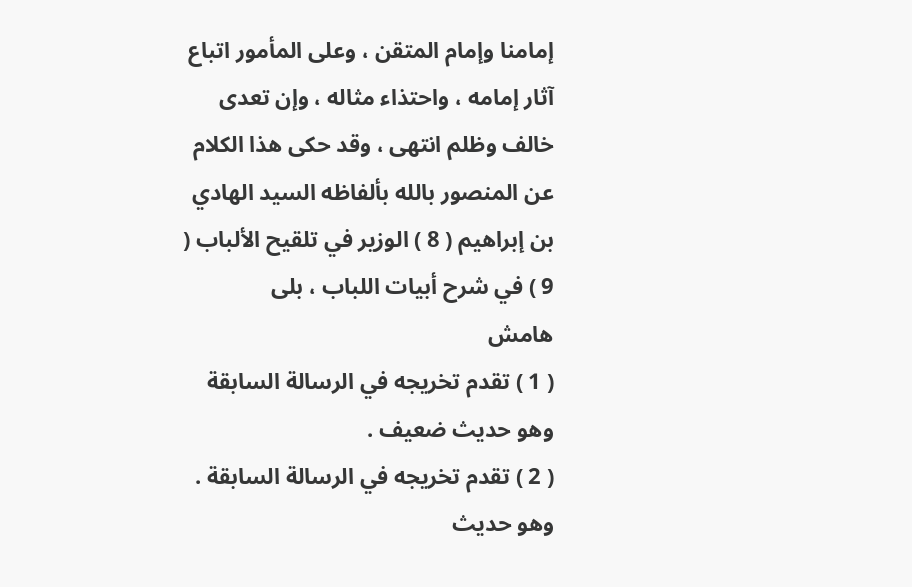إمامنا وإمام المتقن ، وعلى المأمور اتباع آثار إمامه ، واحتذاء مثاله ، وإن تعدى خالف وظلم انتهى ، وقد حكى هذا الكلام عن المنصور بالله بألفاظه السيد الهادي بن إبراهيم ( 8 ) الوزير في تلقيح الألباب ( 9 ) في شرح أبيات اللباب ، بلى
هامش
( 1 ) تقدم تخريجه في الرسالة السابقة وهو حديث ضعيف .
( 2 ) تقدم تخريجه في الرسالة السابقة . وهو حديث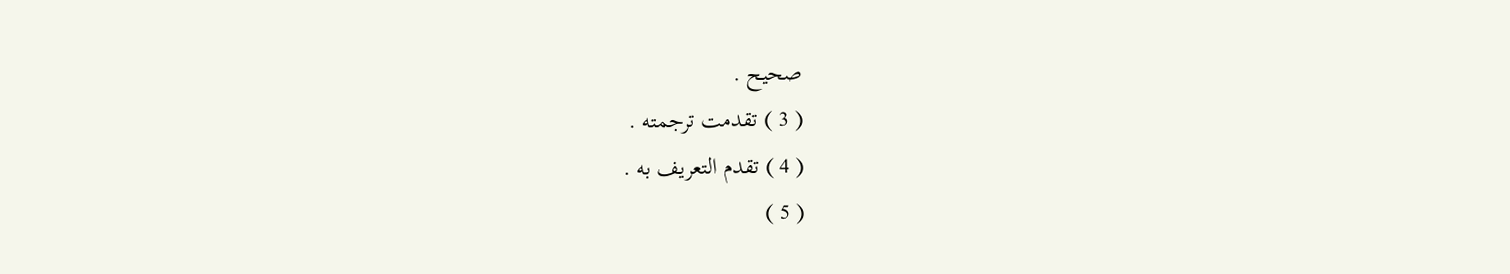صحيح .
( 3 ) تقدمت ترجمته .
( 4 ) تقدم التعريف به .
( 5 )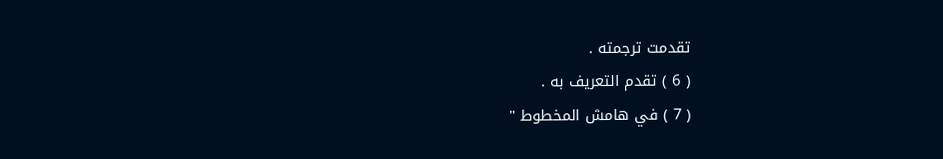تقدمت ترجمته .
( 6 ) تقدم التعريف به .
( 7 ) في هامش المخطوط "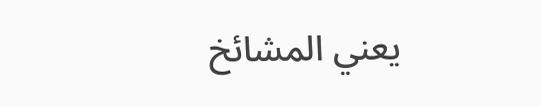يعني المشائخ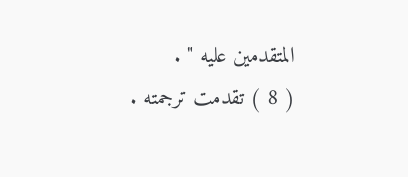المتقدمين عليه " .
( 8 ) تقدمت ترجمته .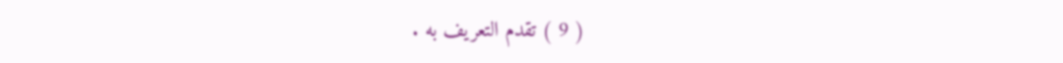( 9 ) تقدم التعريف به .